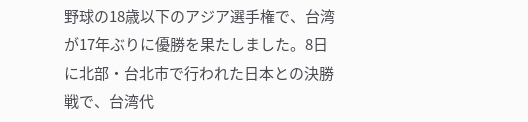野球の18歳以下のアジア選手権で、台湾が17年ぶりに優勝を果たしました。8日に北部・台北市で行われた日本との決勝戦で、台湾代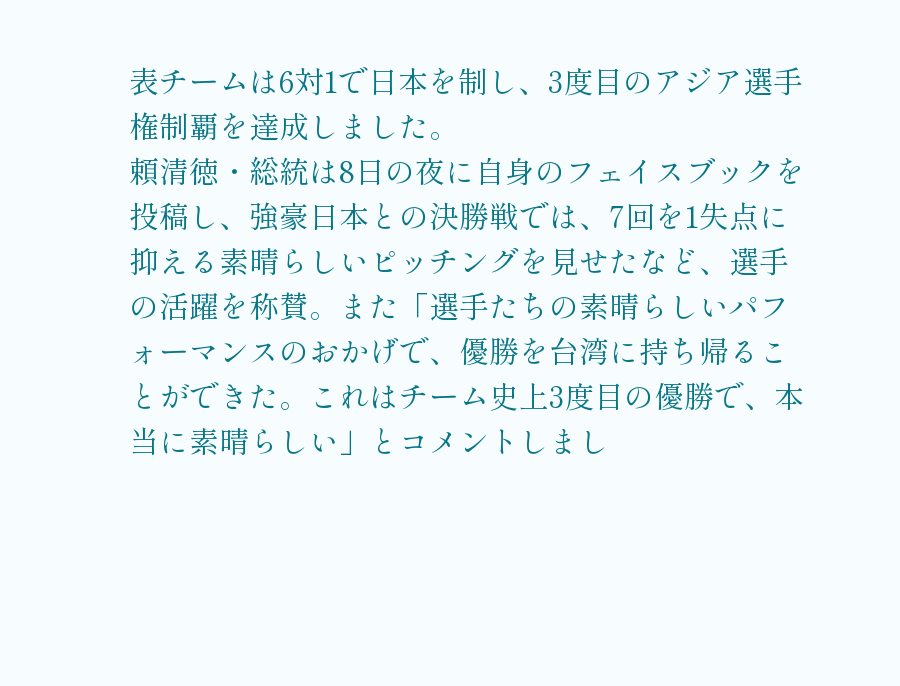表チームは6対1で日本を制し、3度目のアジア選手権制覇を達成しました。
頼清徳・総統は8日の夜に自身のフェイスブックを投稿し、強豪日本との決勝戦では、7回を1失点に抑える素晴らしいピッチングを見せたなど、選手の活躍を称賛。また「選手たちの素晴らしいパフォーマンスのおかげで、優勝を台湾に持ち帰ることができた。これはチーム史上3度目の優勝で、本当に素晴らしい」とコメントしまし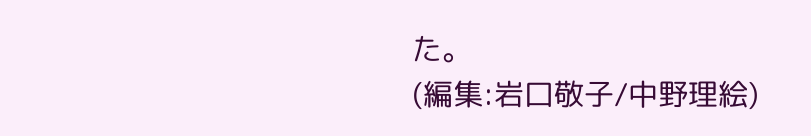た。
(編集:岩口敬子/中野理絵)